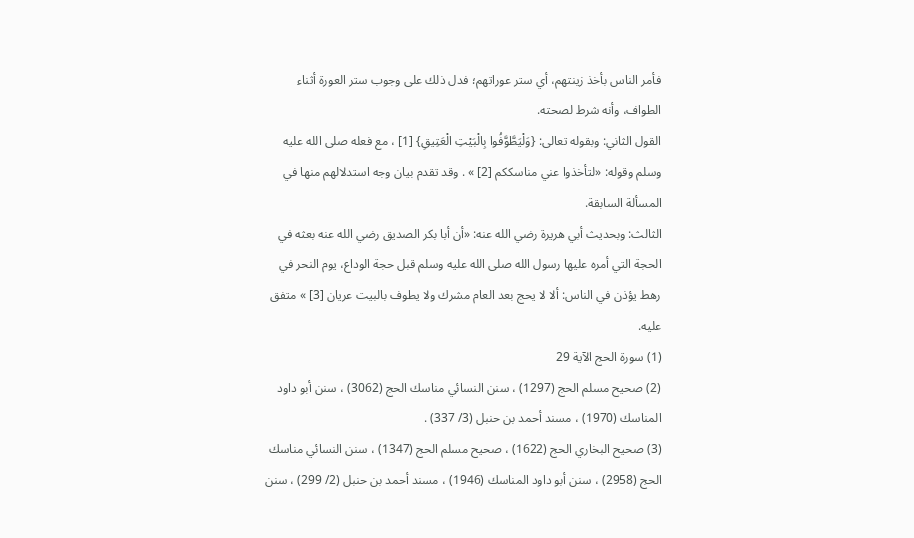فأمر الناس بأخذ زينتهم، أي ستر عوراتهم؛ فدل ذلك على وجوب ستر العورة أثناء الطواف، وأنه شرط لصحته.
القول الثاني: وبقوله تعالى: {وَلْيَطَّوَّفُوا بِالْبَيْتِ الْعَتِيقِ} [1] ، مع فعله صلى الله عليه وسلم وقوله: «لتأخذوا عني مناسككم [2] » . وقد تقدم بيان وجه استدلالهم منها في المسألة السابقة.
الثالث: وبحديث أبي هريرة رضي الله عنه: «أن أبا بكر الصديق رضي الله عنه بعثه في الحجة التي أمره عليها رسول الله صلى الله عليه وسلم قبل حجة الوداع، يوم النحر في رهط يؤذن في الناس: ألا لا يحج بعد العام مشرك ولا يطوف بالبيت عريان [3] » متفق عليه.
(1) سورة الحج الآية 29
(2) صحيح مسلم الحج (1297) ، سنن النسائي مناسك الحج (3062) ، سنن أبو داود المناسك (1970) ، مسند أحمد بن حنبل (3/ 337) .
(3) صحيح البخاري الحج (1622) ، صحيح مسلم الحج (1347) ، سنن النسائي مناسك الحج (2958) ، سنن أبو داود المناسك (1946) ، مسند أحمد بن حنبل (2/ 299) ، سنن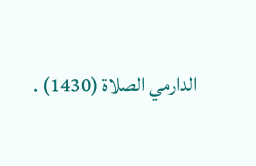الدارمي الصلاة (1430) .